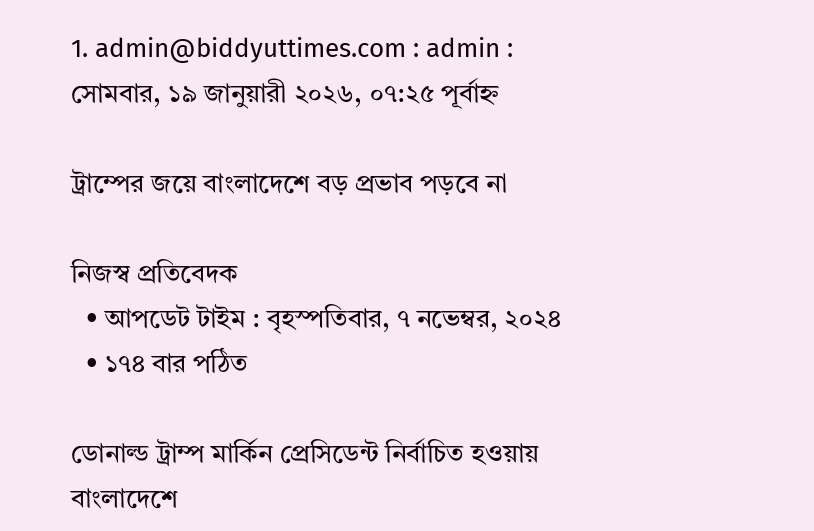1. admin@biddyuttimes.com : admin :
সোমবার, ১৯ জানুয়ারী ২০২৬, ০৭:২৫ পূর্বাহ্ন

ট্রাম্পের জয়ে বাংলাদেশে বড় প্রভাব পড়বে না

নিজস্ব প্রতিবেদক
  • আপডেট টাইম : বৃহস্পতিবার, ৭ নভেম্বর, ২০২৪
  • ১৭৪ বার পঠিত

ডোনাল্ড ট্রাম্প মার্কিন প্রেসিডেন্ট নির্বাচিত হওয়ায় বাংলাদেশে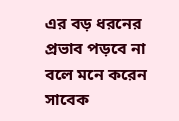এর বড় ধরনের প্রভাব পড়বে না বলে মনে করেন সাবেক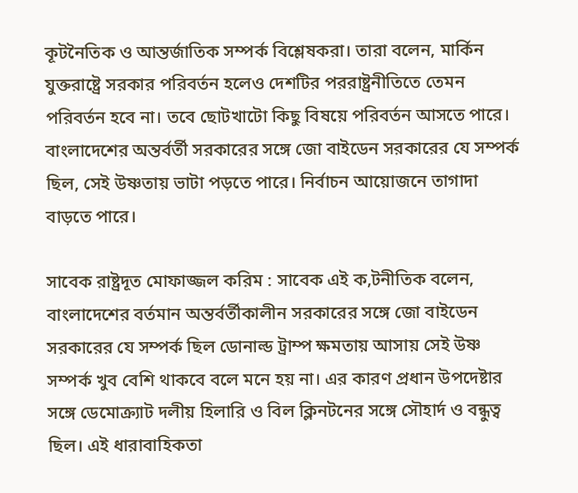কূটনৈতিক ও আন্তর্জাতিক সম্পর্ক বিশ্লেষকরা। তারা বলেন, মার্কিন যুক্তরাষ্ট্রে সরকার পরিবর্তন হলেও দেশটির পররাষ্ট্রনীতিতে তেমন পরিবর্তন হবে না। তবে ছোটখাটো কিছু বিষয়ে পরিবর্তন আসতে পারে। বাংলাদেশের অন্তর্বর্তী সরকারের সঙ্গে জো বাইডেন সরকারের যে সম্পর্ক ছিল, সেই উষ্ণতায় ভাটা পড়তে পারে। নির্বাচন আয়োজনে তাগাদা বাড়তে পারে।

সাবেক রাষ্ট্রদূত মোফাজ্জল করিম : সাবেক এই ক‚টনীতিক বলেন, বাংলাদেশের বর্তমান অন্তর্বর্তীকালীন সরকারের সঙ্গে জো বাইডেন সরকারের যে সম্পর্ক ছিল ডোনাল্ড ট্রাম্প ক্ষমতায় আসায় সেই উষ্ণ সম্পর্ক খুব বেশি থাকবে বলে মনে হয় না। এর কারণ প্রধান উপদেষ্টার সঙ্গে ডেমোক্র্যাট দলীয় হিলারি ও বিল ক্লিনটনের সঙ্গে সৌহার্দ ও বন্ধুত্ব ছিল। এই ধারাবাহিকতা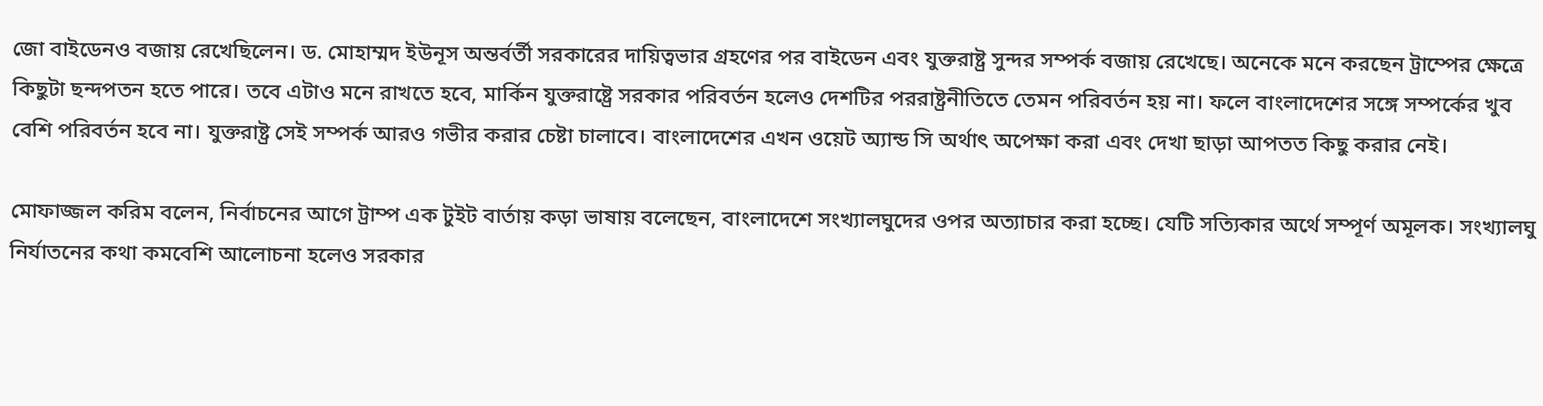জো বাইডেনও বজায় রেখেছিলেন। ড. মোহাম্মদ ইউনূস অন্তর্বর্তী সরকারের দায়িত্বভার গ্রহণের পর বাইডেন এবং যুক্তরাষ্ট্র সুন্দর সম্পর্ক বজায় রেখেছে। অনেকে মনে করছেন ট্রাম্পের ক্ষেত্রে কিছুটা ছন্দপতন হতে পারে। তবে এটাও মনে রাখতে হবে, মার্কিন যুক্তরাষ্ট্রে সরকার পরিবর্তন হলেও দেশটির পররাষ্ট্রনীতিতে তেমন পরিবর্তন হয় না। ফলে বাংলাদেশের সঙ্গে সম্পর্কের খুব বেশি পরিবর্তন হবে না। যুক্তরাষ্ট্র সেই সম্পর্ক আরও গভীর করার চেষ্টা চালাবে। বাংলাদেশের এখন ওয়েট অ্যান্ড সি অর্থাৎ অপেক্ষা করা এবং দেখা ছাড়া আপতত কিছু করার নেই।

মোফাজ্জল করিম বলেন, নির্বাচনের আগে ট্রাম্প এক টুইট বার্তায় কড়া ভাষায় বলেছেন, বাংলাদেশে সংখ্যালঘুদের ওপর অত্যাচার করা হচ্ছে। যেটি সত্যিকার অর্থে সম্পূর্ণ অমূলক। সংখ্যালঘু নির্যাতনের কথা কমবেশি আলোচনা হলেও সরকার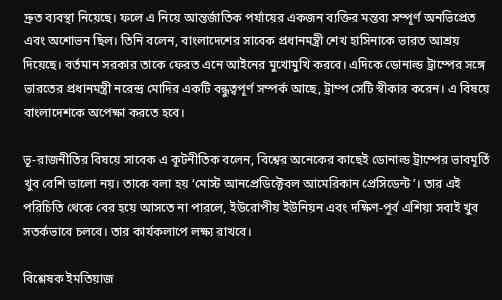দ্রুত ব্যবস্থা নিয়েছে। ফলে এ নিয়ে আন্তর্জাতিক পর্যায়ের একজন ব্যক্তির মন্তব্য সম্পূর্ণ অনভিপ্রেত এবং অশোভন ছিল। তিনি বলেন, বাংলাদেশের সাবেক প্রধানমন্ত্রী শেখ হাসিনাকে ভারত আশ্রয় দিয়েছে। বর্তমান সরকার তাকে ফেরত এনে আইনের মুখোমুখি করবে। এদিকে ডোনাল্ড ট্রাম্পের সঙ্গে ভারতের প্রধানমন্ত্রী নরেন্দ্র মোদির একটি বন্ধুত্বপূর্ণ সম্পর্ক আছে, ট্রাম্প সেটি স্বীকার করেন। এ বিষয়ে বাংলাদেশকে অপেক্ষা করতে হবে।

ভূ-রাজনীতির বিষয়ে সাবেক এ কূটনীতিক বলেন, বিশ্বের অনেকের কাছেই ডোনাল্ড ট্রাম্পের ভাবমূর্তি খুব বেশি ভালো নয়। তাকে বলা হয় ‘মোস্ট আনপ্রেডিক্টেবল আমেরিকান প্রেসিডেন্ট’। তার এই পরিচিতি থেকে বের হয়ে আসতে না পারলে, ইউরোপীয় ইউনিয়ন এবং দক্ষিণ-পূর্ব এশিয়া সবাই খুব সতর্কভাবে চলবে। তার কার্যকলাপে লক্ষ্য রাখবে।

বিশ্লেষক ইমতিয়াজ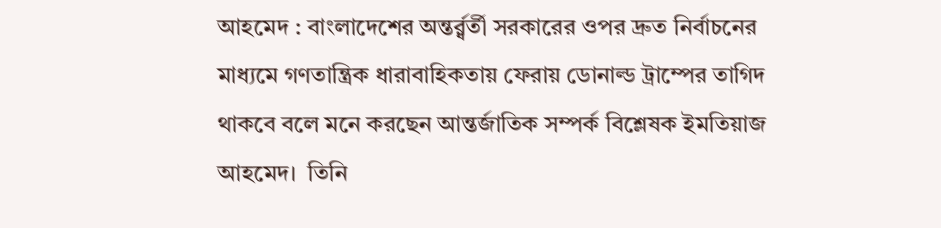আহমেদ : বাংলাদেশের অন্তর্র্বর্তী সরকারের ওপর দ্রুত নির্বাচনের মাধ্যমে গণতান্ত্রিক ধারাবাহিকতায় ফেরায় ডোনাল্ড ট্রাম্পের তাগিদ থাকবে বলে মনে করছেন আন্তর্জাতিক সম্পর্ক বিশ্লেষক ইমতিয়াজ আহমেদ।  তিনি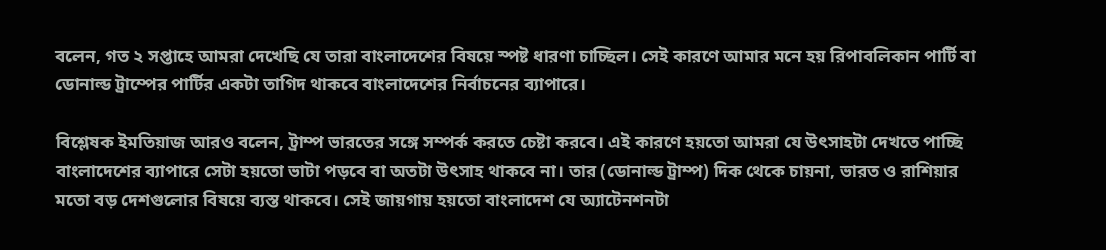বলেন, গত ২ সপ্তাহে আমরা দেখেছি যে তারা বাংলাদেশের বিষয়ে স্পষ্ট ধারণা চাচ্ছিল। সেই কারণে আমার মনে হয় রিপাবলিকান পার্টি বা ডোনাল্ড ট্রাম্পের পার্টির একটা তাগিদ থাকবে বাংলাদেশের নির্বাচনের ব্যাপারে।

বিশ্লেষক ইমতিয়াজ আরও বলেন, ট্রাম্প ভারতের সঙ্গে সম্পর্ক করতে চেষ্টা করবে। এই কারণে হয়তো আমরা যে উৎসাহটা দেখতে পাচ্ছি বাংলাদেশের ব্যাপারে সেটা হয়তো ভাটা পড়বে বা অতটা উৎসাহ থাকবে না। তার (ডোনাল্ড ট্রাম্প) দিক থেকে চায়না, ভারত ও রাশিয়ার মতো বড় দেশগুলোর বিষয়ে ব্যস্ত থাকবে। সেই জায়গায় হয়তো বাংলাদেশ যে অ্যাটেনশনটা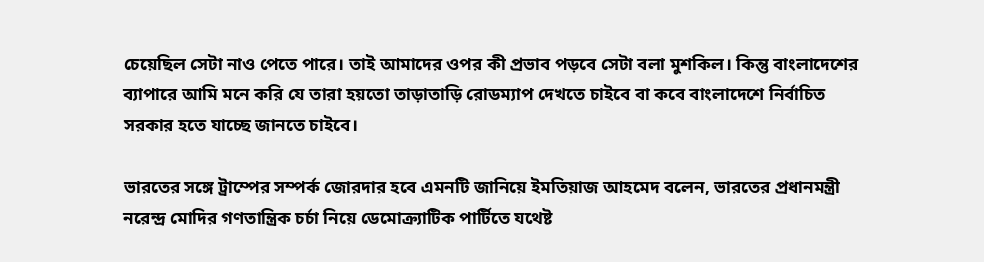চেয়েছিল সেটা নাও পেতে পারে। তাই আমাদের ওপর কী প্রভাব পড়বে সেটা বলা মুশকিল। কিন্তু বাংলাদেশের ব্যাপারে আমি মনে করি যে তারা হয়তো তাড়াতাড়ি রোডম্যাপ দেখতে চাইবে বা কবে বাংলাদেশে নির্বাচিত সরকার হতে যাচ্ছে জানতে চাইবে।

ভারতের সঙ্গে ট্রাম্পের সম্পর্ক জোরদার হবে এমনটি জানিয়ে ইমতিয়াজ আহমেদ বলেন, ভারতের প্রধানমন্ত্রী নরেন্দ্র মোদির গণতান্ত্রিক চর্চা নিয়ে ডেমোক্র্যাটিক পার্টিতে যথেষ্ট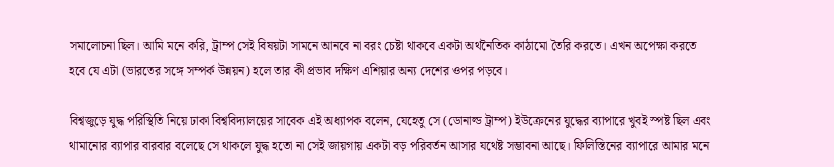সমালোচনা ছিল। আমি মনে করি, ট্রাম্প সেই বিষয়টা সামনে আনবে না বরং চেষ্টা থাকবে একটা অর্থনৈতিক কাঠামো তৈরি করতে। এখন অপেক্ষা করতে হবে যে এটা (ভারতের সঙ্গে সম্পর্ক উন্নয়ন) হলে তার কী প্রভাব দক্ষিণ এশিয়ার অন্য দেশের ওপর পড়বে।

বিশ্বজুড়ে যুদ্ধ পরিস্থিতি নিয়ে ঢাকা বিশ্ববিদ্যালয়ের সাবেক এই অধ্যাপক বলেন, যেহেতু সে (ডোনাল্ড ট্রাম্প) ইউক্রেনের যুদ্ধের ব্যাপারে খুবই স্পষ্ট ছিল এবং থামানোর ব্যাপার বারবার বলেছে সে থাকলে যুদ্ধ হতো না সেই জায়গায় একটা বড় পরিবর্তন আসার যথেষ্ট সম্ভাবনা আছে। ফিলিস্তিনের ব্যাপারে আমার মনে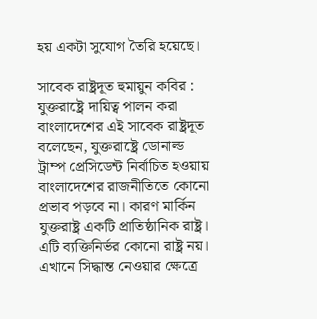হয় একটা সুযোগ তৈরি হয়েছে।

সাবেক রাষ্ট্রদূত হুমায়ুন কবির : যুক্তরাষ্ট্রে দায়িত্ব পালন করা বাংলাদেশের এই সাবেক রাষ্ট্রদূত বলেছেন, যুক্তরাষ্ট্রে ডোনাল্ড ট্রাম্প প্রেসিডেন্ট নির্বাচিত হওয়ায় বাংলাদেশের রাজনীতিতে কোনো প্রভাব পড়বে না। কারণ মার্কিন যুক্তরাষ্ট্র একটি প্রাতিষ্ঠানিক রাষ্ট্র। এটি ব্যক্তিনির্ভর কোনো রাষ্ট্র নয়। এখানে সিদ্ধান্ত নেওয়ার ক্ষেত্রে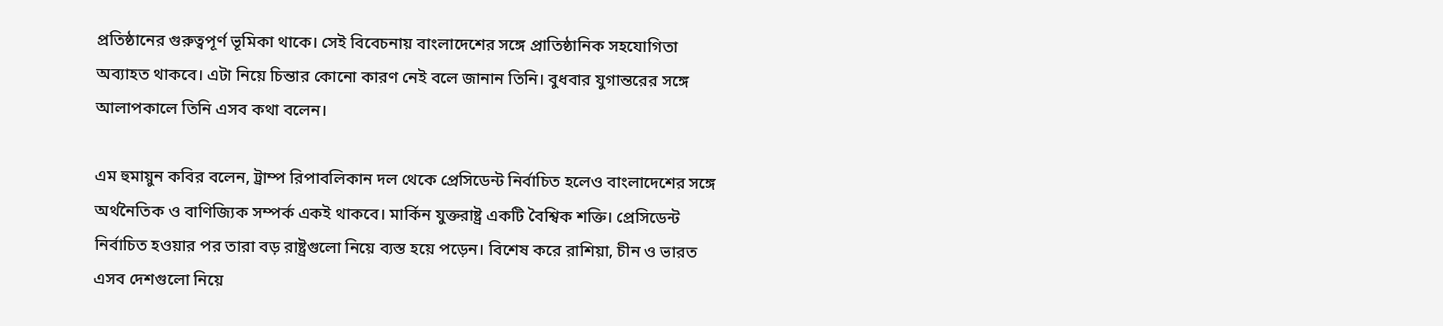প্রতিষ্ঠানের গুরুত্বপূর্ণ ভূমিকা থাকে। সেই বিবেচনায় বাংলাদেশের সঙ্গে প্রাতিষ্ঠানিক সহযোগিতা অব্যাহত থাকবে। এটা নিয়ে চিন্তার কোনো কারণ নেই বলে জানান তিনি। বুধবার যুগান্তরের সঙ্গে আলাপকালে তিনি এসব কথা বলেন।

এম হুমায়ুন কবির বলেন, ট্রাম্প রিপাবলিকান দল থেকে প্রেসিডেন্ট নির্বাচিত হলেও বাংলাদেশের সঙ্গে অর্থনৈতিক ও বাণিজ্যিক সম্পর্ক একই থাকবে। মার্কিন যুক্তরাষ্ট্র একটি বৈশ্বিক শক্তি। প্রেসিডেন্ট নির্বাচিত হওয়ার পর তারা বড় রাষ্ট্রগুলো নিয়ে ব্যস্ত হয়ে পড়েন। বিশেষ করে রাশিয়া, চীন ও ভারত এসব দেশগুলো নিয়ে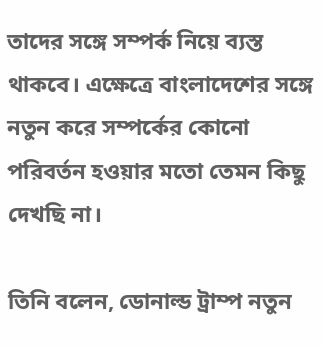তাদের সঙ্গে সম্পর্ক নিয়ে ব্যস্ত থাকবে। এক্ষেত্রে বাংলাদেশের সঙ্গে নতুন করে সম্পর্কের কোনো পরিবর্তন হওয়ার মতো তেমন কিছু দেখছি না।

তিনি বলেন, ডোনাল্ড ট্রাম্প নতুন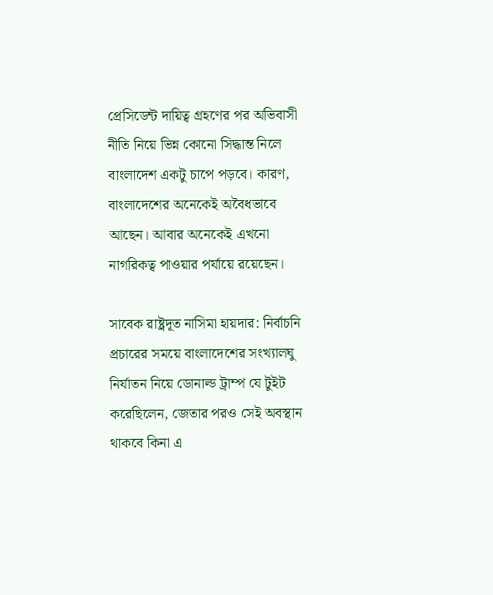প্রেসিডেন্ট দায়িত্ব গ্রহণের পর অভিবাসী নীতি নিয়ে ভিন্ন কোনো সিদ্ধান্ত নিলে বাংলাদেশ একটু চাপে পড়বে। কারণ, বাংলাদেশের অনেকেই অবৈধভাবে আছেন। আবার অনেকেই এখনো নাগরিকত্ব পাওয়ার পর্যায়ে রয়েছেন।

সাবেক রাষ্ট্রদূত নাসিমা হায়দার: নির্বাচনি প্রচারের সময়ে বাংলাদেশের সংখ্যালঘু নির্যাতন নিয়ে ডোনাল্ড ট্রাম্প যে টুইট করেছিলেন, জেতার পরও সেই অবস্থান থাকবে কিনা এ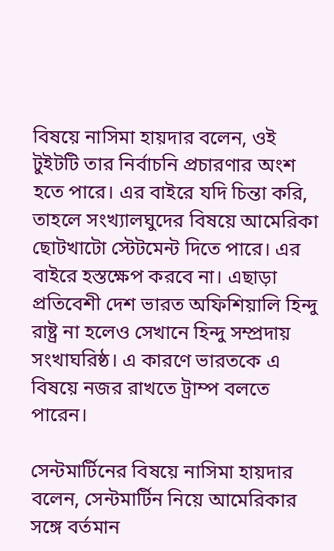বিষয়ে নাসিমা হায়দার বলেন, ওই টুইটটি তার নির্বাচনি প্রচারণার অংশ হতে পারে। এর বাইরে যদি চিন্তা করি, তাহলে সংখ্যালঘুদের বিষয়ে আমেরিকা ছোটখাটো স্টেটমেন্ট দিতে পারে। এর বাইরে হস্তক্ষেপ করবে না। এছাড়া প্রতিবেশী দেশ ভারত অফিশিয়ালি হিন্দু রাষ্ট্র না হলেও সেখানে হিন্দু সম্প্রদায় সংখাঘরিষ্ঠ। এ কারণে ভারতকে এ বিষয়ে নজর রাখতে ট্রাম্প বলতে পারেন।

সেন্টমার্টিনের বিষয়ে নাসিমা হায়দার বলেন, সেন্টমার্টিন নিয়ে আমেরিকার সঙ্গে বর্তমান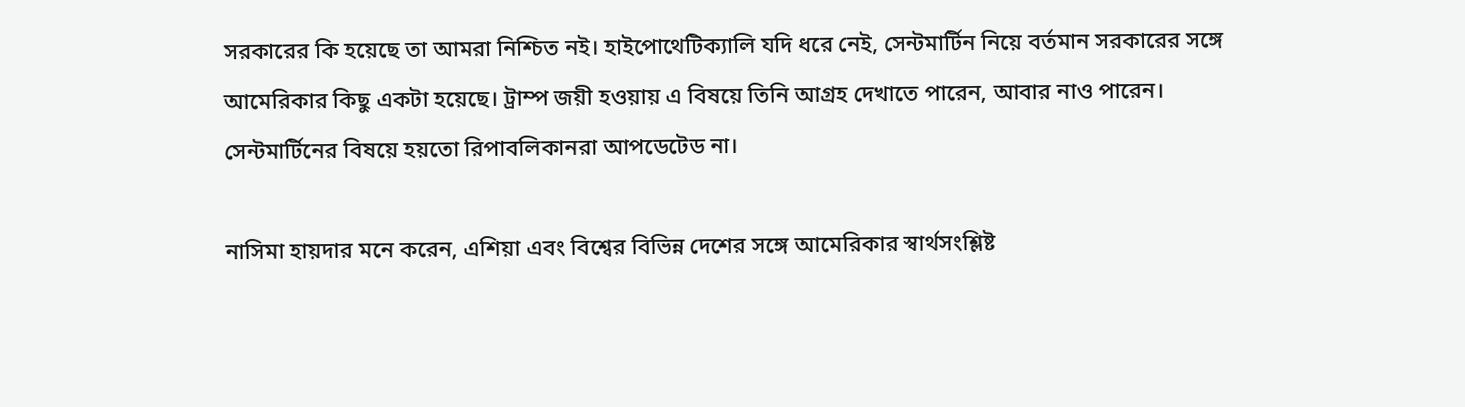সরকারের কি হয়েছে তা আমরা নিশ্চিত নই। হাইপোথেটিক্যালি যদি ধরে নেই, সেন্টমার্টিন নিয়ে বর্তমান সরকারের সঙ্গে আমেরিকার কিছু একটা হয়েছে। ট্রাম্প জয়ী হওয়ায় এ বিষয়ে তিনি আগ্রহ দেখাতে পারেন, আবার নাও পারেন। সেন্টমার্টিনের বিষয়ে হয়তো রিপাবলিকানরা আপডেটেড না।

নাসিমা হায়দার মনে করেন, এশিয়া এবং বিশ্বের বিভিন্ন দেশের সঙ্গে আমেরিকার স্বার্থসংশ্লিষ্ট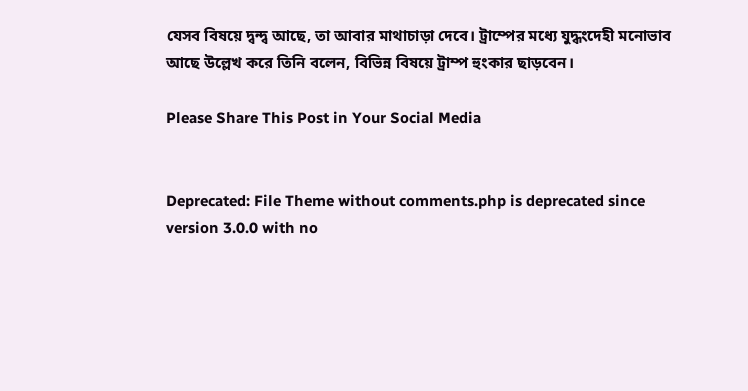যেসব বিষয়ে দ্বন্দ্ব আছে, তা আবার মাথাচাড়া দেবে। ট্রাম্পের মধ্যে যুদ্ধংদেহী মনোভাব আছে উল্লেখ করে তিনি বলেন, বিভিন্ন বিষয়ে ট্রাম্প হুংকার ছাড়বেন।

Please Share This Post in Your Social Media


Deprecated: File Theme without comments.php is deprecated since version 3.0.0 with no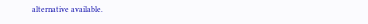alternative available.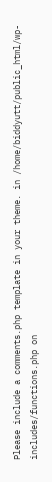Please include a comments.php template in your theme. in /home/biddyutt/public_html/wp-includes/functions.php on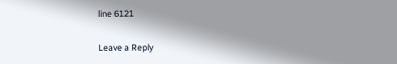line 6121

Leave a Reply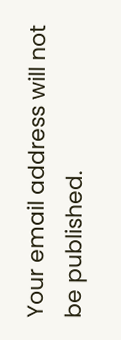Your email address will not be published.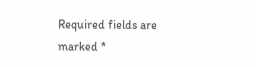Required fields are marked *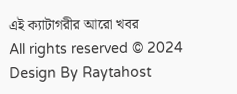এই ক্যাটাগরীর আরো খবর
All rights reserved © 2024
Design By Raytahost